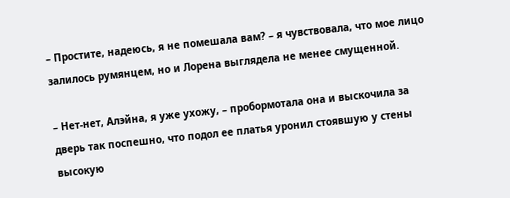– Простите, надеюсь, я не помешала вам? – я чувствовала, что мое лицо залилось румянцем, но и Лорена выглядела не менее смущенной.

– Нет-нет, Алэйна, я уже ухожу, – пробормотала она и выскочила за дверь так поспешно, что подол ее платья уронил стоявшую у стены высокую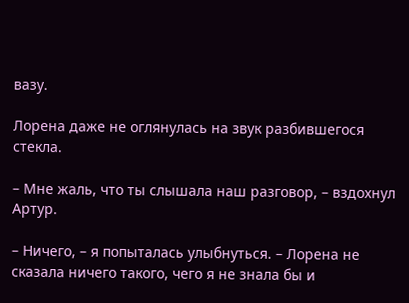вазу.

Лорена даже не оглянулась на звук разбившегося стекла.

– Мне жаль, что ты слышала наш разговор, – вздохнул Артур.

– Ничего, – я попыталась улыбнуться. – Лорена не сказала ничего такого, чего я не знала бы и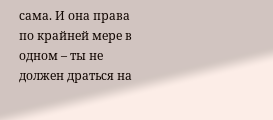сама. И она права по крайней мере в одном – ты не должен драться на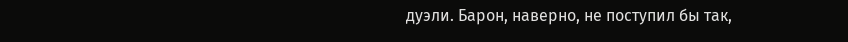дуэли. Барон, наверно, не поступил бы так,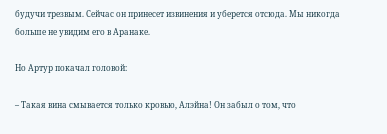будучи трезвым. Сейчас он принесет извинения и уберется отсюда. Мы никогда больше не увидим его в Аранаке.

Но Артур покачал головой:

– Такая вина смывается только кровью, Алэйна! Он забыл о том, что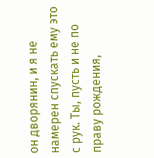он дворянин, и я не намерен спускать ему это с рук. Ты, пусть и не по праву рождения,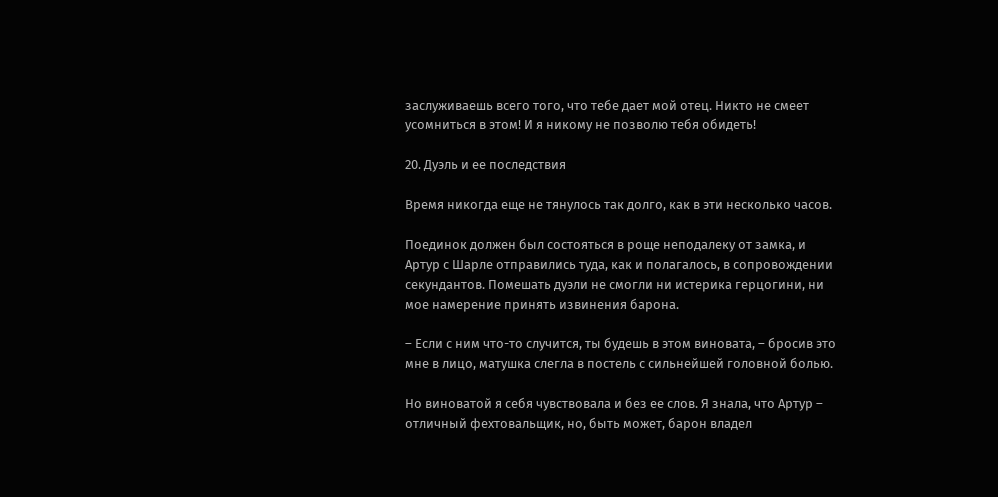заслуживаешь всего того, что тебе дает мой отец. Никто не смеет усомниться в этом! И я никому не позволю тебя обидеть!

20. Дуэль и ее последствия

Время никогда еще не тянулось так долго, как в эти несколько часов.

Поединок должен был состояться в роще неподалеку от замка, и Артур с Шарле отправились туда, как и полагалось, в сопровождении секундантов. Помешать дуэли не смогли ни истерика герцогини, ни мое намерение принять извинения барона.

– Если с ним что-то случится, ты будешь в этом виновата, – бросив это мне в лицо, матушка слегла в постель с сильнейшей головной болью.

Но виноватой я себя чувствовала и без ее слов. Я знала, что Артур – отличный фехтовальщик, но, быть может, барон владел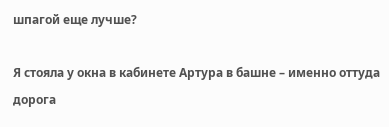шпагой еще лучше?

Я стояла у окна в кабинете Артура в башне – именно оттуда дорога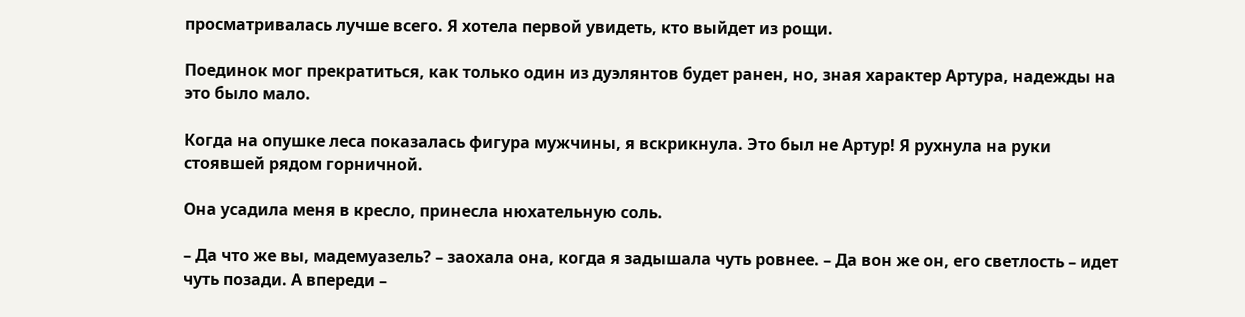просматривалась лучше всего. Я хотела первой увидеть, кто выйдет из рощи.

Поединок мог прекратиться, как только один из дуэлянтов будет ранен, но, зная характер Артура, надежды на это было мало.

Когда на опушке леса показалась фигура мужчины, я вскрикнула. Это был не Артур! Я рухнула на руки стоявшей рядом горничной.

Она усадила меня в кресло, принесла нюхательную соль.

– Да что же вы, мадемуазель? – заохала она, когда я задышала чуть ровнее. – Да вон же он, его светлость – идет чуть позади. А впереди –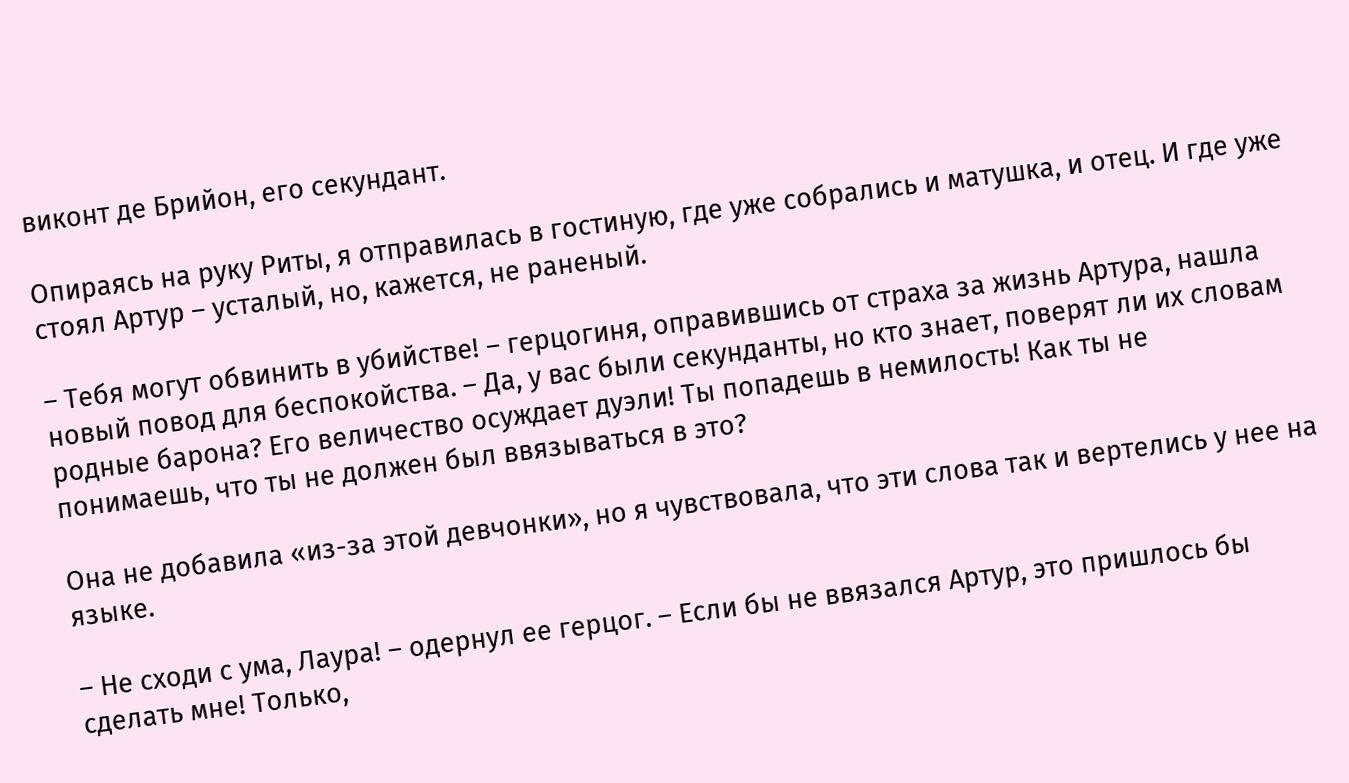виконт де Брийон, его секундант.

Опираясь на руку Риты, я отправилась в гостиную, где уже собрались и матушка, и отец. И где уже стоял Артур – усталый, но, кажется, не раненый.

– Тебя могут обвинить в убийстве! – герцогиня, оправившись от страха за жизнь Артура, нашла новый повод для беспокойства. – Да, у вас были секунданты, но кто знает, поверят ли их словам родные барона? Его величество осуждает дуэли! Ты попадешь в немилость! Как ты не понимаешь, что ты не должен был ввязываться в это?

Она не добавила «из-за этой девчонки», но я чувствовала, что эти слова так и вертелись у нее на языке.

– Не сходи с ума, Лаура! – одернул ее герцог. – Если бы не ввязался Артур, это пришлось бы сделать мне! Только,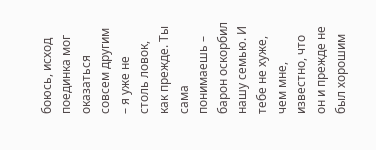боюсь, исход поединка мог оказаться совсем другим – я уже не столь ловок, как прежде. Ты сама понимаешь – барон оскорбил нашу семью. И тебе не хуже, чем мне, известно, что он и прежде не был хорошим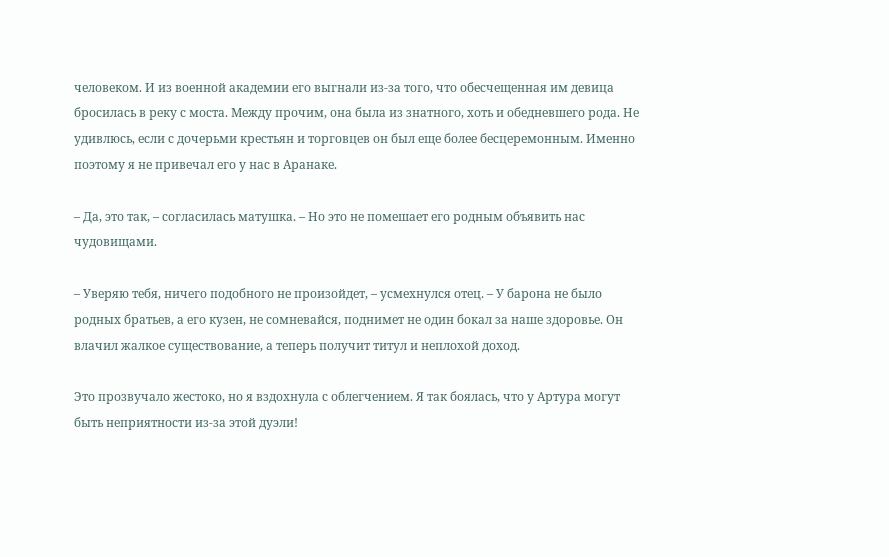человеком. И из военной академии его выгнали из-за того, что обесчещенная им девица бросилась в реку с моста. Между прочим, она была из знатного, хоть и обедневшего рода. Не удивлюсь, если с дочерьми крестьян и торговцев он был еще более бесцеремонным. Именно поэтому я не привечал его у нас в Аранаке.

– Да, это так, – согласилась матушка. – Но это не помешает его родным объявить нас чудовищами.

– Уверяю тебя, ничего подобного не произойдет, – усмехнулся отец. – У барона не было родных братьев, а его кузен, не сомневайся, поднимет не один бокал за наше здоровье. Он влачил жалкое существование, а теперь получит титул и неплохой доход.

Это прозвучало жестоко, но я вздохнула с облегчением. Я так боялась, что у Артура могут быть неприятности из-за этой дуэли!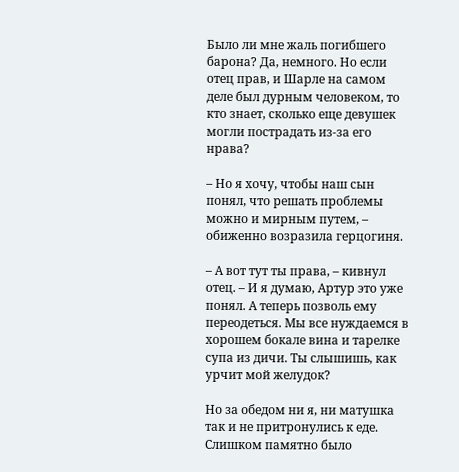Было ли мне жаль погибшего барона? Да, немного. Но если отец прав, и Шарле на самом деле был дурным человеком, то кто знает, сколько еще девушек могли пострадать из-за его нрава?

– Но я хочу, чтобы наш сын понял, что решать проблемы можно и мирным путем, – обиженно возразила герцогиня.

– А вот тут ты права, – кивнул отец. – И я думаю, Артур это уже понял. А теперь позволь ему переодеться. Мы все нуждаемся в хорошем бокале вина и тарелке супа из дичи. Ты слышишь, как урчит мой желудок?

Но за обедом ни я, ни матушка так и не притронулись к еде. Слишком памятно было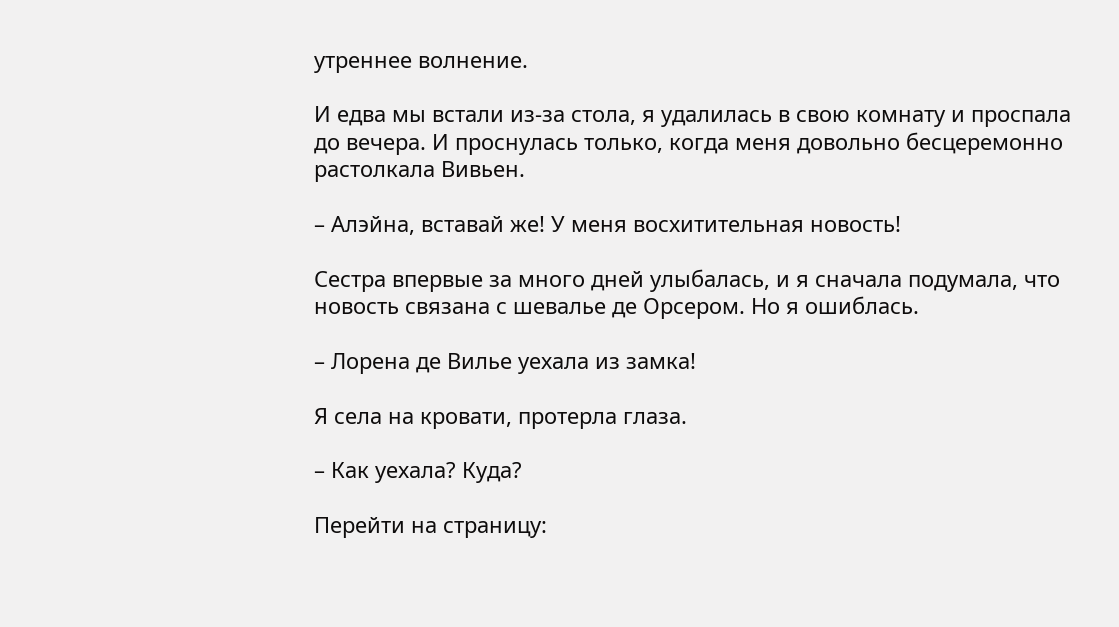утреннее волнение.

И едва мы встали из-за стола, я удалилась в свою комнату и проспала до вечера. И проснулась только, когда меня довольно бесцеремонно растолкала Вивьен.

– Алэйна, вставай же! У меня восхитительная новость!

Сестра впервые за много дней улыбалась, и я сначала подумала, что новость связана с шевалье де Орсером. Но я ошиблась.

– Лорена де Вилье уехала из замка!

Я села на кровати, протерла глаза.

– Как уехала? Куда?

Перейти на страницу: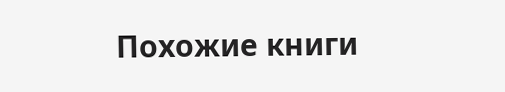Похожие книги